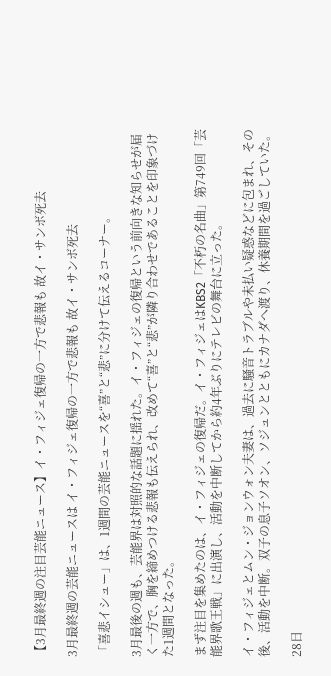【3月最終週の注目芸能ニュース】イ・フィジェ復帰の一方で悲報も 故イ・サンボ死去

3月最終週の芸能ニュースは イ・フィジェ復帰の一方で悲報も 故イ・サンボ死去

「喜悲イシュー」は、1週間の芸能ニュースを“喜”と“悲”に分けて伝えるコーナー。

3月最後の週も、芸能界は対照的な話題に揺れた。イ・フィジェの復帰という前向きな知らせが届く一方で、胸を締めつける悲報も伝えられ、改めて“喜”と“悲”が隣り合わせであることを印象づけた1週間となった。

まず注目を集めたのは、イ・フィジェの復帰だ。イ・フィジェはKBS2「不朽の名曲」第749回「芸能界歌王戦」に出演し、活動を中断してから約4年ぶりにテレビの舞台に立った。

イ・フィジェとムン・ジョンウォン夫妻は、過去に騒音トラブルや未払い疑惑などに包まれ、その後、活動を中断。双子の息子ソオン、ソジュンとともにカナダへ渡り、休養期間を過ごしていた。

28日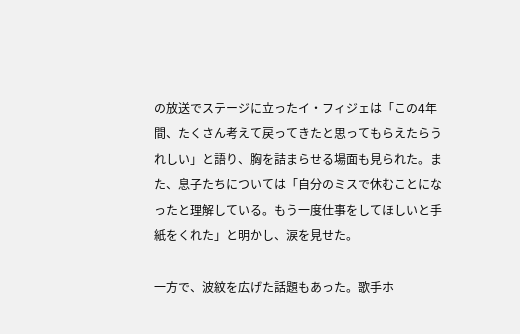の放送でステージに立ったイ・フィジェは「この4年間、たくさん考えて戻ってきたと思ってもらえたらうれしい」と語り、胸を詰まらせる場面も見られた。また、息子たちについては「自分のミスで休むことになったと理解している。もう一度仕事をしてほしいと手紙をくれた」と明かし、涙を見せた。

一方で、波紋を広げた話題もあった。歌手ホ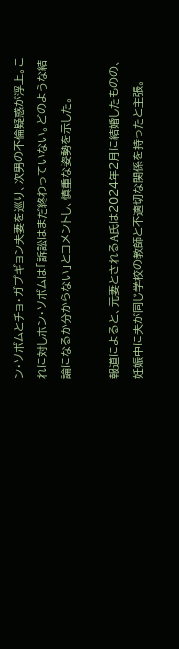ン・ソボムとチョ・ガプギョン夫妻を巡り、次男の不倫疑惑が浮上。これに対しホン・ソボムは「訴訟はまだ終わっていない。どのような結論になるか分からない」とコメントし、慎重な姿勢を示した。

報道によると、元妻とされるA氏は2024年2月に結婚したものの、妊娠中に夫が同じ学校の教師と不適切な関係を持ったと主張。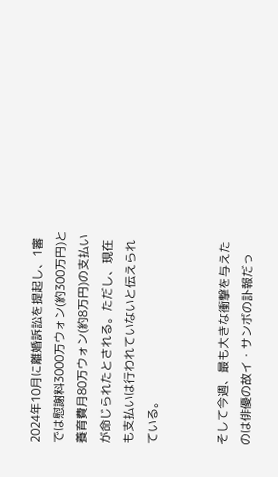2024年10月に離婚訴訟を提起し、1審では慰謝料3000万ウォン(約300万円)と養育費月80万ウォン(約8万円)の支払いが命じられたとされる。ただし、現在も支払いは行われていないと伝えられている。


そして今週、最も大きな衝撃を与えたのは俳優の故イ・サンボの訃報だっ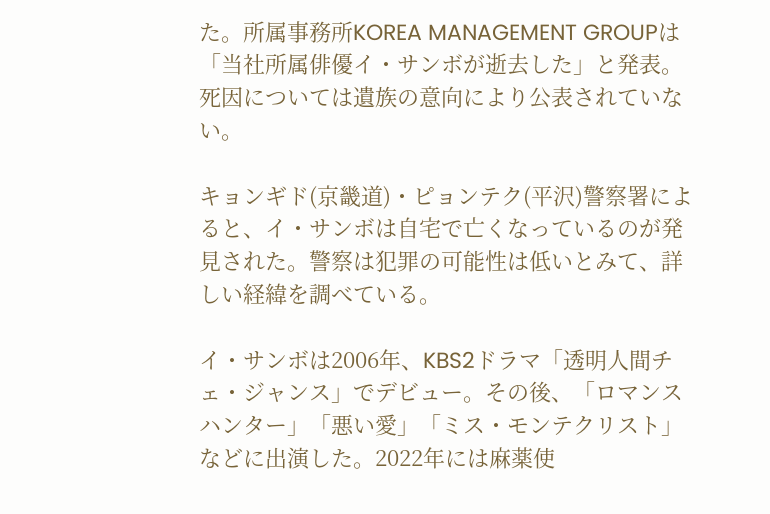た。所属事務所KOREA MANAGEMENT GROUPは「当社所属俳優イ・サンボが逝去した」と発表。死因については遺族の意向により公表されていない。

キョンギド(京畿道)・ピョンテク(平沢)警察署によると、イ・サンボは自宅で亡くなっているのが発見された。警察は犯罪の可能性は低いとみて、詳しい経緯を調べている。

イ・サンボは2006年、KBS2ドラマ「透明人間チェ・ジャンス」でデビュー。その後、「ロマンスハンター」「悪い愛」「ミス・モンテクリスト」などに出演した。2022年には麻薬使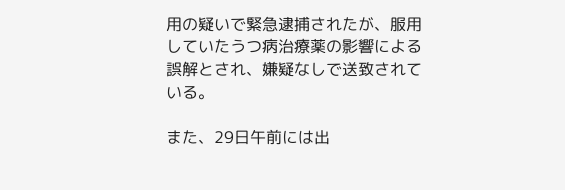用の疑いで緊急逮捕されたが、服用していたうつ病治療薬の影響による誤解とされ、嫌疑なしで送致されている。

また、29日午前には出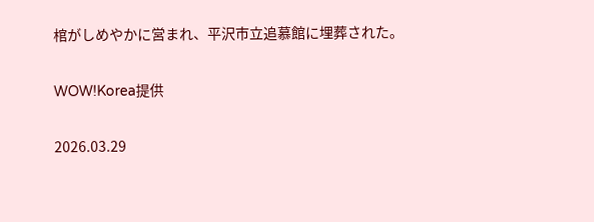棺がしめやかに営まれ、平沢市立追慕館に埋葬された。

WOW!Korea提供

2026.03.29